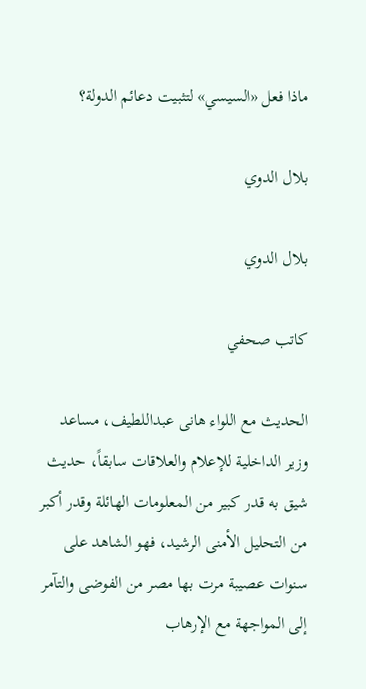ماذا فعل «السيسي» لتثبيت دعائم الدولة؟

بلال الدوي

بلال الدوي

كاتب صحفي

الحديث مع اللواء هانى عبداللطيف، مساعد وزير الداخلية للإعلام والعلاقات سابقاً، حديث شيق به قدر كبير من المعلومات الهائلة وقدر أكبر من التحليل الأمنى الرشيد، فهو الشاهد على سنوات عصيبة مرت بها مصر من الفوضى والتآمر إلى المواجهة مع الإرهاب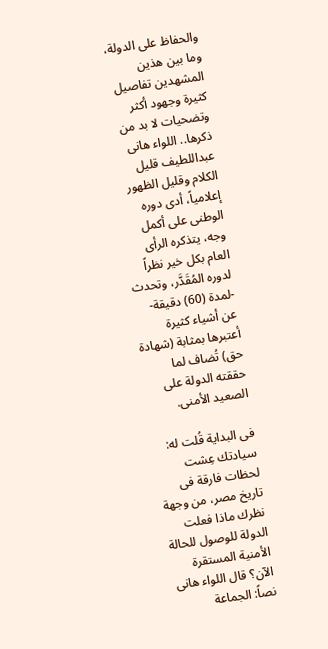والحفاظ على الدولة، وما بين هذين المشهدين تفاصيل كثيرة وجهود أكثر وتضحيات لا بد من ذكرها.. اللواء هانى عبداللطيف قليل الكلام وقليل الظهور إعلامياً، أدى دوره الوطنى على أكمل وجه، يتذكره الرأى العام بكل خير نظراً لدوره المُقَدَّر، وتحدث -لمدة (60) دقيقة- عن أشياء كثيرة أعتبرها بمثابة (شهادة حق) تُضاف لما حققته الدولة على الصعيد الأمنى.

فى البداية قُلت له: سيادتك عِشت لحظات فارقة فى تاريخ مصر، من وجهة نظرك ماذا فعلت الدولة للوصول للحالة الأمنية المستقرة الآن؟ قال اللواء هانى نصاً: الجماعة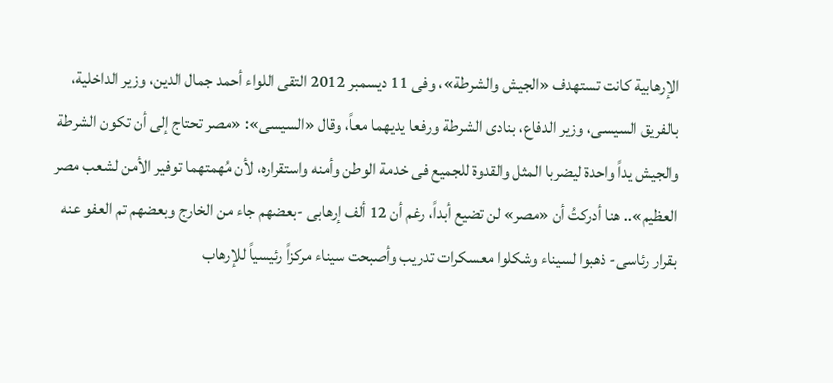الإرهابية كانت تستهدف «الجيش والشرطة»، وفى 11 ديسمبر 2012 التقى اللواء أحمد جمال الدين، وزير الداخلية، بالفريق السيسى، وزير الدفاع، بنادى الشرطة ورفعا يديهما معاً، وقال «السيسى»: «مصر تحتاج إلى أن تكون الشرطة والجيش يداً واحدة ليضربا المثل والقدوة للجميع فى خدمة الوطن وأمنه واستقراره، لأن مُهمتهما توفير الأمن لشعب مصر العظيم».. هنا أدركتُ أن «مصر» لن تضيع أبداً، رغم أن 12 ألف إرهابى -بعضهم جاء من الخارج وبعضهم تم العفو عنه بقرار رئاسى- ذهبوا لسيناء وشكلوا معسكرات تدريب وأصبحت سيناء مركزاً رئيسياً للإرهاب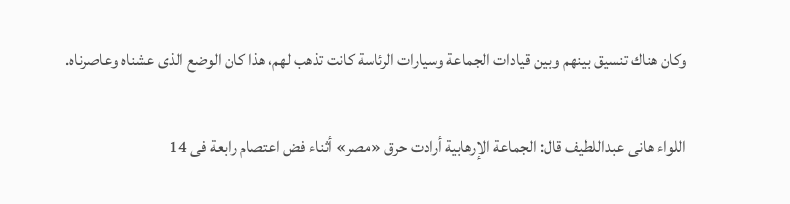وكان هناك تنسيق بينهم وبين قيادات الجماعة وسيارات الرئاسة كانت تذهب لهم، هذا كان الوضع الذى عشناه وعاصرناه.

اللواء هانى عبداللطيف قال: الجماعة الإرهابية أرادت حرق «مصر» أثناء فض اعتصام رابعة فى 14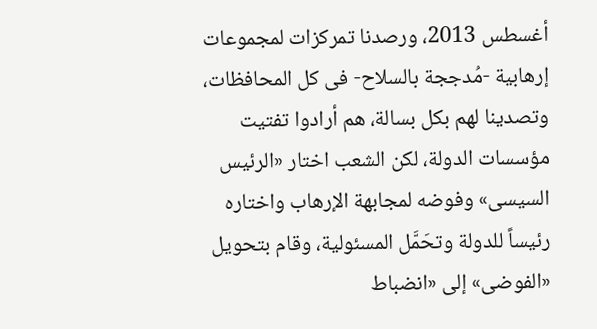أغسطس 2013، ورصدنا تمركزات لمجموعات إرهابية -مُدججة بالسلاح- فى كل المحافظات، وتصدينا لهم بكل بسالة، هم أرادوا تفتيت مؤسسات الدولة، لكن الشعب اختار «الرئيس السيسى» وفوضه لمجابهة الإرهاب واختاره رئيساً للدولة وتحَمَّل المسئولية، وقام بتحويل «الفوضى» إلى «انضباط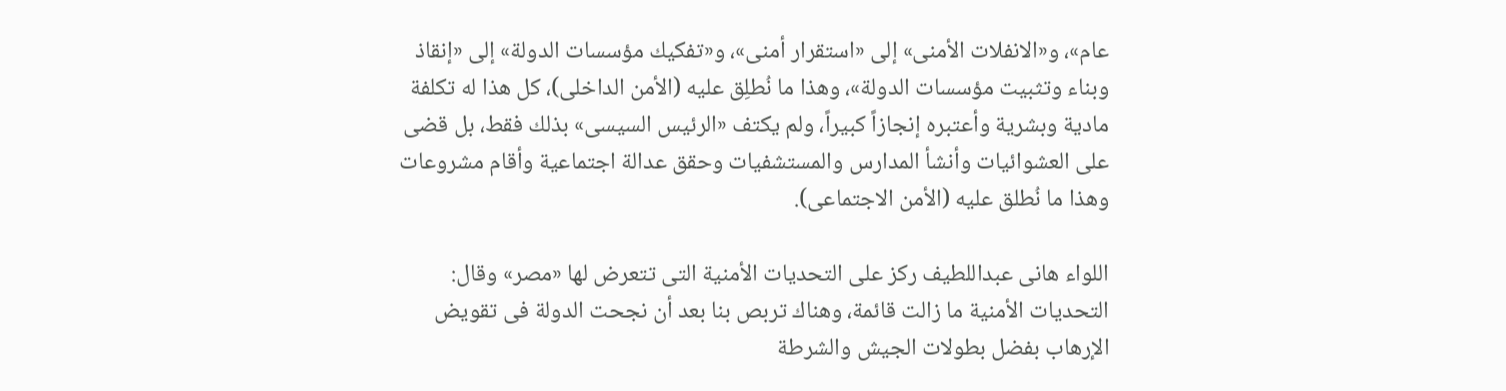عام»، و«الانفلات الأمنى» إلى «استقرار أمنى»، و«تفكيك مؤسسات الدولة» إلى «إنقاذ وبناء وتثبيت مؤسسات الدولة»، وهذا ما نُطلِق عليه (الأمن الداخلى)، كل هذا له تكلفة مادية وبشرية وأعتبره إنجازاً كبيراً، ولم يكتف «الرئيس السيسى» بذلك فقط، بل قضى على العشوائيات وأنشأ المدارس والمستشفيات وحقق عدالة اجتماعية وأقام مشروعات وهذا ما نُطلق عليه (الأمن الاجتماعى).

اللواء هانى عبداللطيف ركز على التحديات الأمنية التى تتعرض لها «مصر» وقال: التحديات الأمنية ما زالت قائمة، وهناك تربص بنا بعد أن نجحت الدولة فى تقويض الإرهاب بفضل بطولات الجيش والشرطة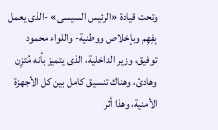وتحت قيادة «الرئيس السيسى» -الذى يعمل بِفِهِم وبإخلاص ووطنية- واللواء محمود توفيق، وزير الداخلية، الذى يتميز بأنه مُتزِن وهادئ، وهناك تنسيق كامل بين كل الأجهزة الأمنية، وهذا أثر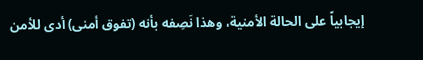إيجابياً على الحالة الأمنية، وهذا نَصِفه بأنه (تفوق أمنى) أدى للأمن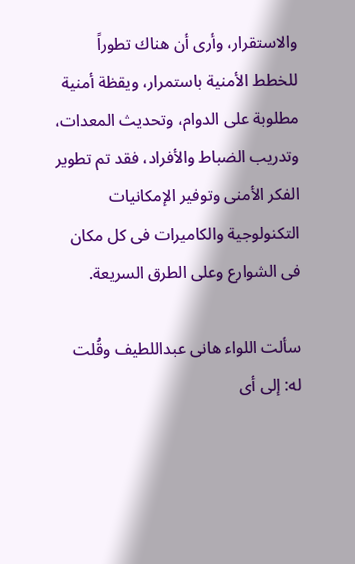والاستقرار، وأرى أن هناك تطوراً للخطط الأمنية باستمرار، ويقظة أمنية مطلوبة على الدوام، وتحديث المعدات، وتدريب الضباط والأفراد، فقد تم تطوير الفكر الأمنى وتوفير الإمكانيات التكنولوجية والكاميرات فى كل مكان فى الشوارع وعلى الطرق السريعة.

سألت اللواء هانى عبداللطيف وقُلت له: إلى أى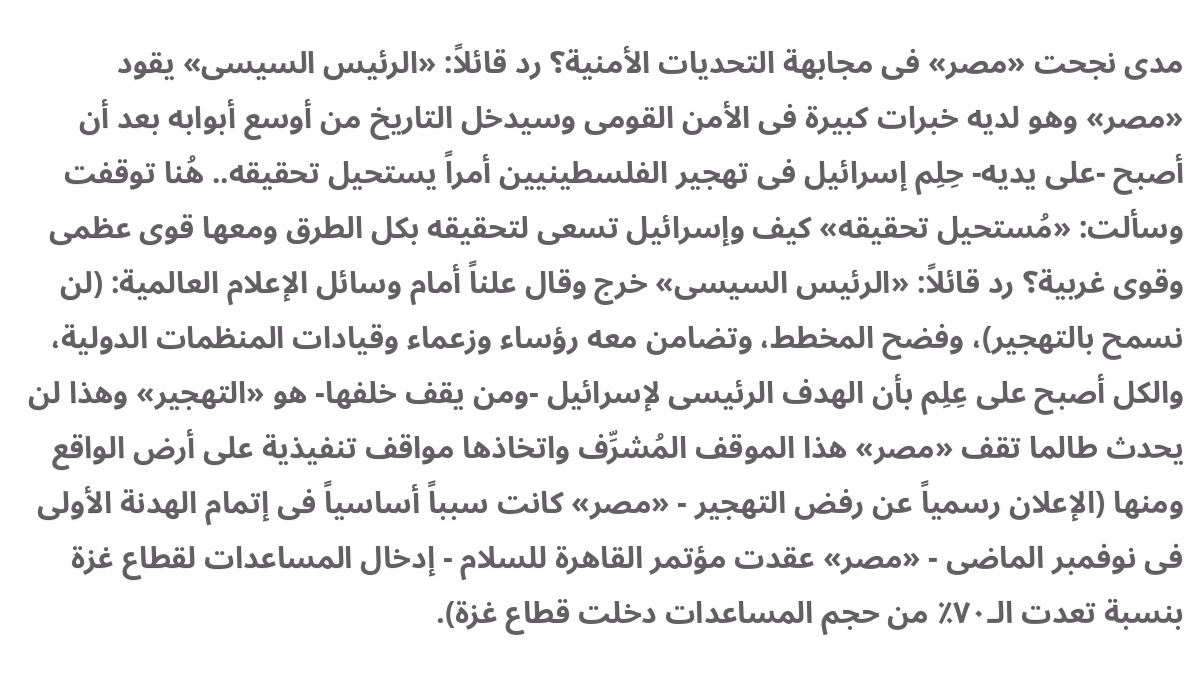مدى نجحت «مصر» فى مجابهة التحديات الأمنية؟ رد قائلاً: «الرئيس السيسى» يقود «مصر» وهو لديه خبرات كبيرة فى الأمن القومى وسيدخل التاريخ من أوسع أبوابه بعد أن أصبح -على يديه- حِلِم إسرائيل فى تهجير الفلسطينيين أمراً يستحيل تحقيقه.. هُنا توقفت وسألت: «مُستحيل تحقيقه» كيف وإسرائيل تسعى لتحقيقه بكل الطرق ومعها قوى عظمى وقوى غربية؟ رد قائلاً: «الرئيس السيسى» خرج وقال علناً أمام وسائل الإعلام العالمية: (لن نسمح بالتهجير)، وفضح المخطط، وتضامن معه رؤساء وزعماء وقيادات المنظمات الدولية، والكل أصبح على عِلِم بأن الهدف الرئيسى لإسرائيل -ومن يقف خلفها- هو «التهجير» وهذا لن يحدث طالما تقف «مصر» هذا الموقف المُشرِّف واتخاذها مواقف تنفيذية على أرض الواقع ومنها (الإعلان رسمياً عن رفض التهجير - «مصر» كانت سبباً أساسياً فى إتمام الهدنة الأولى فى نوفمبر الماضى - «مصر» عقدت مؤتمر القاهرة للسلام - إدخال المساعدات لقطاع غزة بنسبة تعدت الـ٧٠٪ من حجم المساعدات دخلت قطاع غزة).